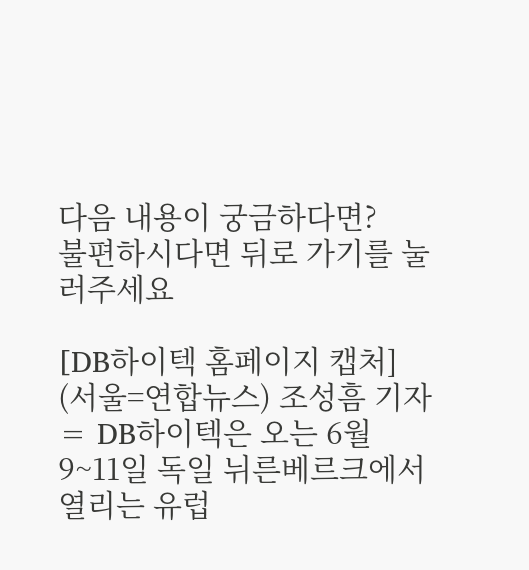다음 내용이 궁금하다면?
불편하시다면 뒤로 가기를 눌러주세요

[DB하이텍 홈페이지 캡처]
(서울=연합뉴스) 조성흠 기자 = DB하이텍은 오는 6월 9~11일 독일 뉘른베르크에서 열리는 유럽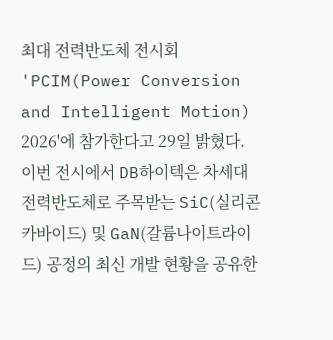최대 전력반도체 전시회 'PCIM(Power Conversion and Intelligent Motion) 2026'에 참가한다고 29일 밝혔다.
이번 전시에서 DB하이텍은 차세대 전력반도체로 주목받는 SiC(실리콘카바이드) 및 GaN(갈륨나이트라이드) 공정의 최신 개발 현황을 공유한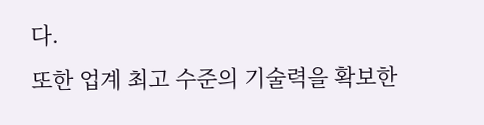다.
또한 업계 최고 수준의 기술력을 확보한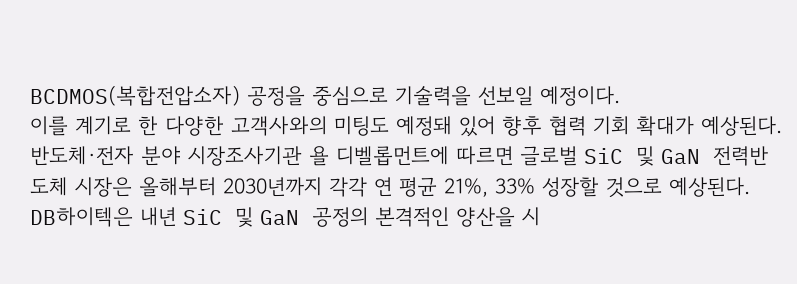BCDMOS(복합전압소자) 공정을 중심으로 기술력을 선보일 예정이다.
이를 계기로 한 다양한 고객사와의 미팅도 예정돼 있어 향후 협력 기회 확대가 예상된다.
반도체·전자 분야 시장조사기관 욜 디벨롭먼트에 따르면 글로벌 SiC 및 GaN 전력반도체 시장은 올해부터 2030년까지 각각 연 평균 21%, 33% 성장할 것으로 예상된다.
DB하이텍은 내년 SiC 및 GaN 공정의 본격적인 양산을 시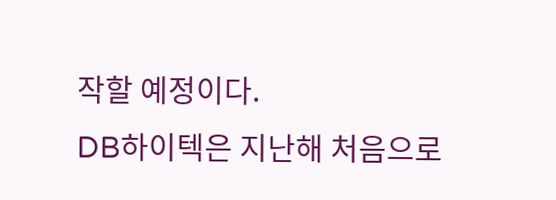작할 예정이다.
DB하이텍은 지난해 처음으로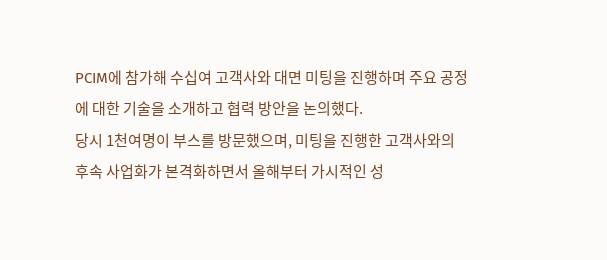PCIM에 참가해 수십여 고객사와 대면 미팅을 진행하며 주요 공정에 대한 기술을 소개하고 협력 방안을 논의했다.
당시 1천여명이 부스를 방문했으며, 미팅을 진행한 고객사와의 후속 사업화가 본격화하면서 올해부터 가시적인 성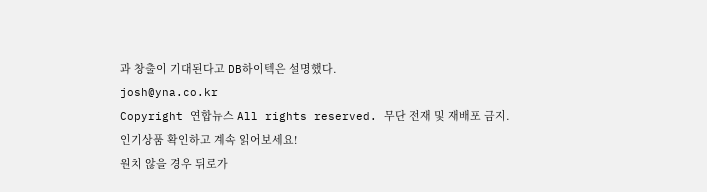과 창출이 기대된다고 DB하이텍은 설명했다.
josh@yna.co.kr
Copyright 연합뉴스 All rights reserved. 무단 전재 및 재배포 금지.
인기상품 확인하고 계속 읽어보세요!
원치 않을 경우 뒤로가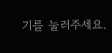기를 눌러주세요.